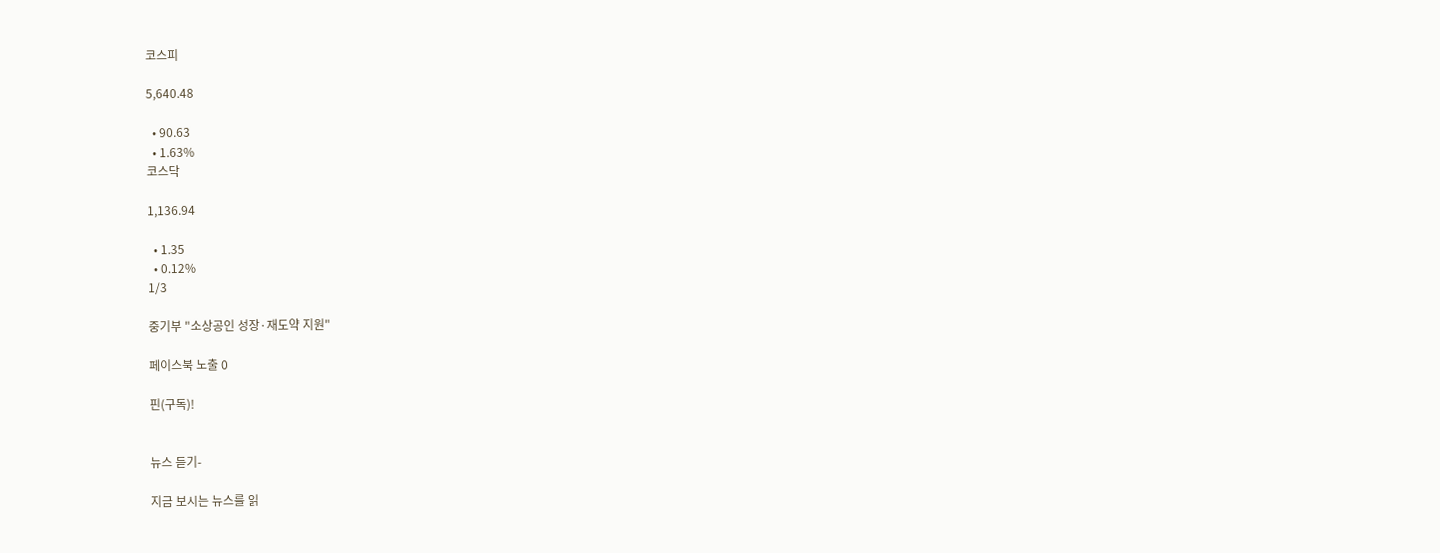코스피

5,640.48

  • 90.63
  • 1.63%
코스닥

1,136.94

  • 1.35
  • 0.12%
1/3

중기부 "소상공인 성장·재도약 지원"

페이스북 노출 0

핀(구독)!


뉴스 듣기-

지금 보시는 뉴스를 읽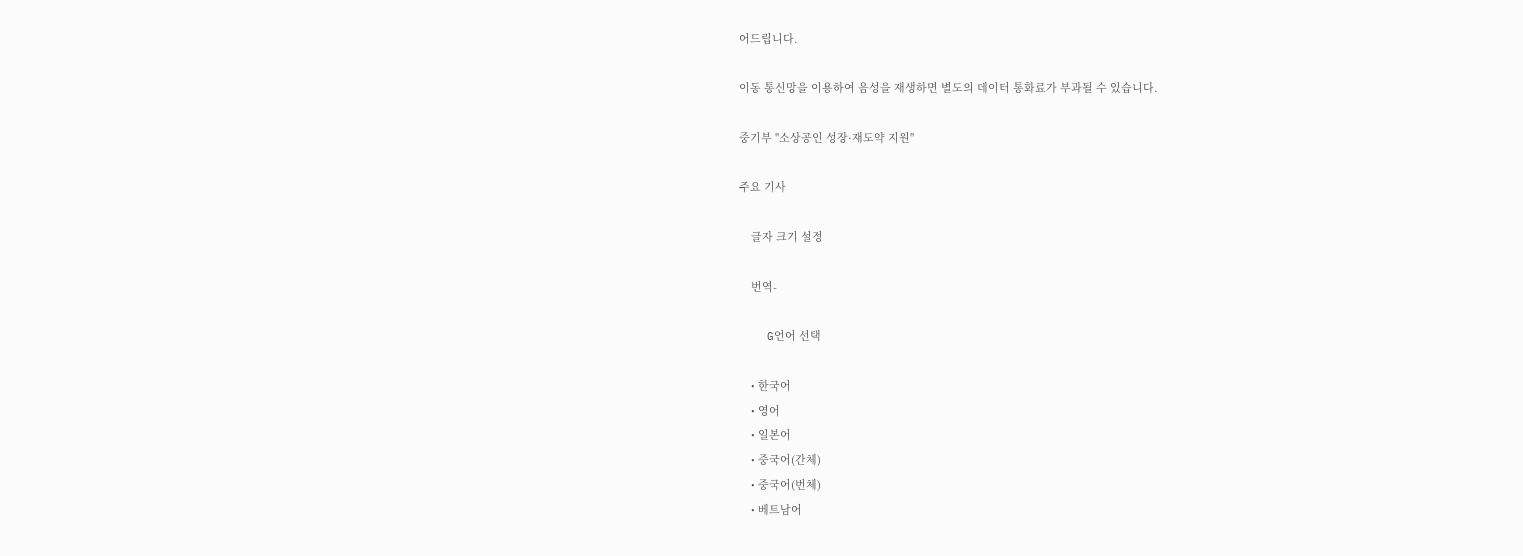어드립니다.

이동 통신망을 이용하여 음성을 재생하면 별도의 데이터 통화료가 부과될 수 있습니다.

중기부 "소상공인 성장·재도약 지원"

주요 기사

    글자 크기 설정

    번역-

    G언어 선택

    • 한국어
    • 영어
    • 일본어
    • 중국어(간체)
    • 중국어(번체)
    • 베트남어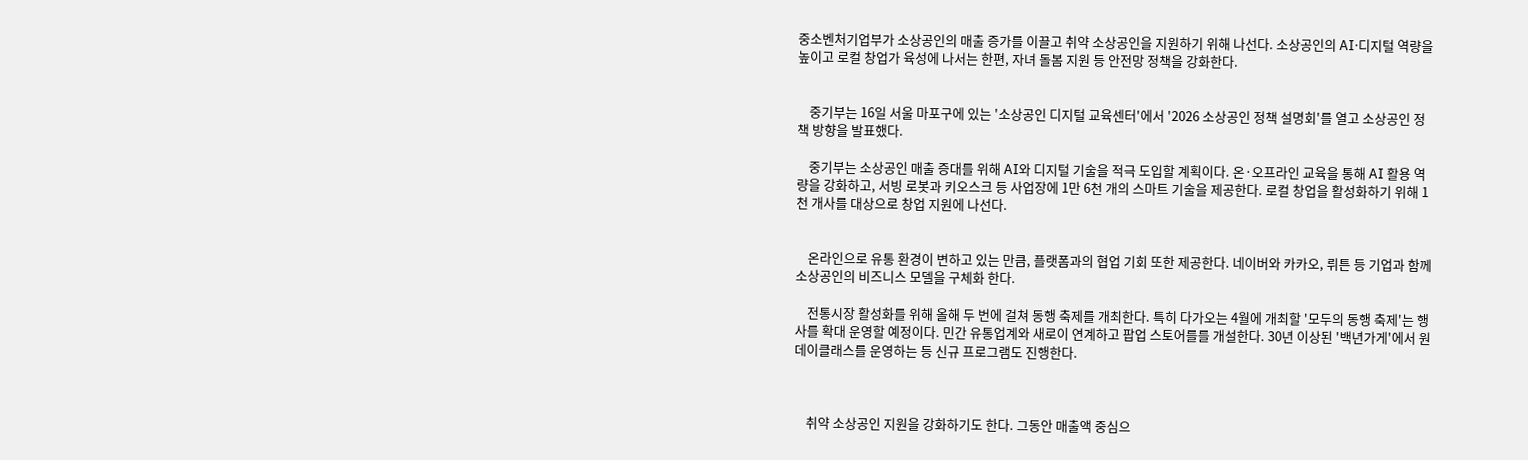중소벤처기업부가 소상공인의 매출 증가를 이끌고 취약 소상공인을 지원하기 위해 나선다. 소상공인의 AI·디지털 역량을 높이고 로컬 창업가 육성에 나서는 한편, 자녀 돌봄 지원 등 안전망 정책을 강화한다.


    중기부는 16일 서울 마포구에 있는 '소상공인 디지털 교육센터'에서 '2026 소상공인 정책 설명회'를 열고 소상공인 정책 방향을 발표했다.

    중기부는 소상공인 매출 증대를 위해 AI와 디지털 기술을 적극 도입할 계획이다. 온·오프라인 교육을 통해 AI 활용 역량을 강화하고, 서빙 로봇과 키오스크 등 사업장에 1만 6천 개의 스마트 기술을 제공한다. 로컬 창업을 활성화하기 위해 1천 개사를 대상으로 창업 지원에 나선다.


    온라인으로 유통 환경이 변하고 있는 만큼, 플랫폼과의 협업 기회 또한 제공한다. 네이버와 카카오, 뤼튼 등 기업과 함께 소상공인의 비즈니스 모델을 구체화 한다.

    전통시장 활성화를 위해 올해 두 번에 걸쳐 동행 축제를 개최한다. 특히 다가오는 4월에 개최할 '모두의 동행 축제'는 행사를 확대 운영할 예정이다. 민간 유통업계와 새로이 연계하고 팝업 스토어를를 개설한다. 30년 이상된 '백년가게'에서 원데이클래스를 운영하는 등 신규 프로그램도 진행한다.



    취약 소상공인 지원을 강화하기도 한다. 그동안 매출액 중심으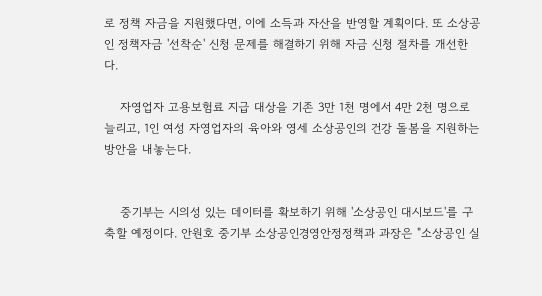로 정책 자금을 지원했다면, 이에 소득과 자산을 반영할 계획이다. 또 소상공인 정책자금 '선착순' 신청 문제를 해결하기 위해 자금 신청 절차를 개선한다.

    자영업자 고용보험료 지급 대상을 기존 3만 1천 명에서 4만 2천 명으로 늘리고, 1인 여성 자영업자의 육아와 영세 소상공인의 건강 돌봄을 지원하는 방안을 내놓는다.


    중기부는 시의성 있는 데이터를 확보하기 위해 '소상공인 대시보드'를 구축할 예정이다. 안원호 중기부 소상공인경영안정정책과 과장은 "소상공인 실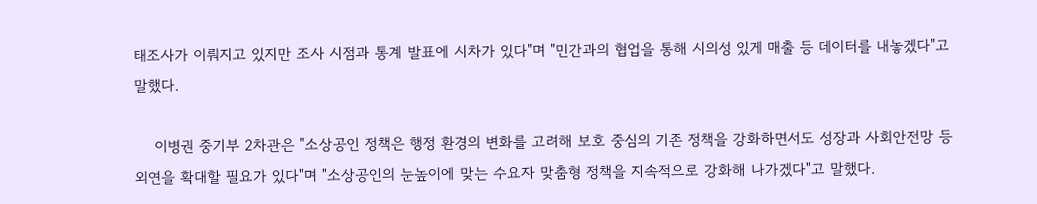태조사가 이뤄지고 있지만 조사 시점과 통계 발표에 시차가 있다"며 "민간과의 협업을 통해 시의성 있게 매출 등 데이터를 내놓겠다"고 말했다.

    이병권 중기부 2차관은 "소상공인 정책은 행정 환경의 변화를 고려해 보호 중심의 기존 정책을 강화하면서도 성장과 사회안전망 등 외연을 확대할 필요가 있다"며 "소상공인의 눈높이에 맞는 수요자 맞춤형 정책을 지속적으로 강화해 나가겠다"고 말했다.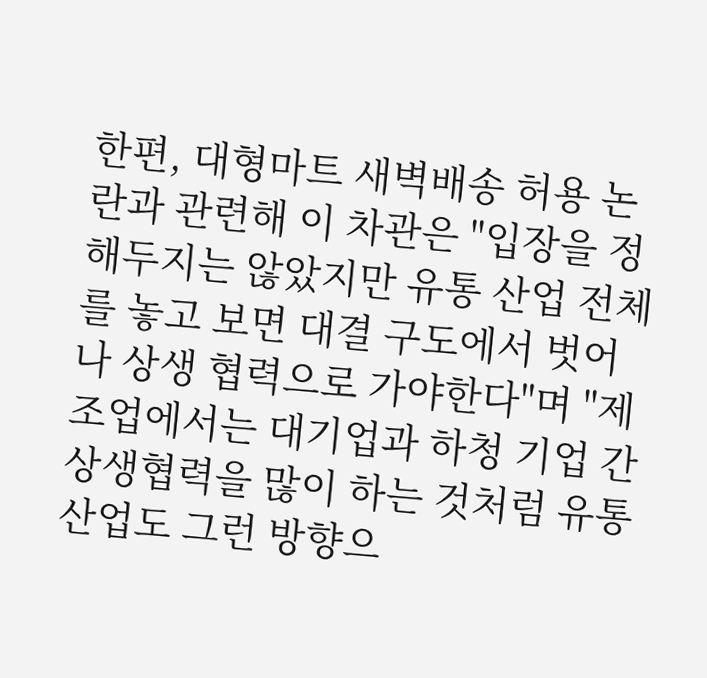한편, 대형마트 새벽배송 허용 논란과 관련해 이 차관은 "입장을 정해두지는 않았지만 유통 산업 전체를 놓고 보면 대결 구도에서 벗어나 상생 협력으로 가야한다"며 "제조업에서는 대기업과 하청 기업 간 상생협력을 많이 하는 것처럼 유통 산업도 그런 방향으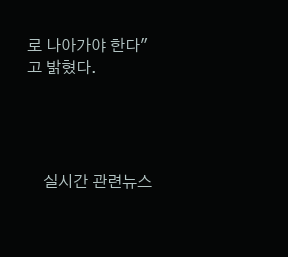로 나아가야 한다"고 밝혔다.




    실시간 관련뉴스